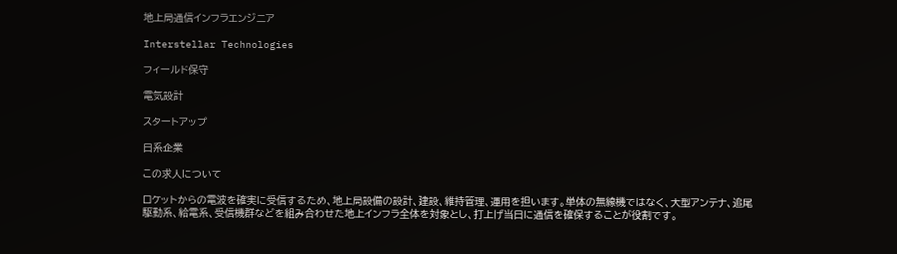地上局通信インフラエンジニア

Interstellar Technologies

フィールド保守

電気設計

スタートアップ

日系企業

この求人について

ロケットからの電波を確実に受信するため、地上局設備の設計、建設、維持管理、運用を担います。単体の無線機ではなく、大型アンテナ、追尾駆動系、給電系、受信機群などを組み合わせた地上インフラ全体を対象とし、打上げ当日に通信を確保することが役割です。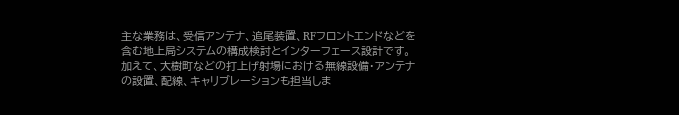主な業務は、受信アンテナ、追尾装置、RFフロントエンドなどを含む地上局システムの構成検討とインターフェース設計です。加えて、大樹町などの打上げ射場における無線設備・アンテナの設置、配線、キャリブレーションも担当しま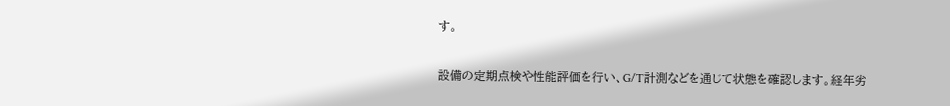す。

設備の定期点検や性能評価を行い、G/T計測などを通じて状態を確認します。経年劣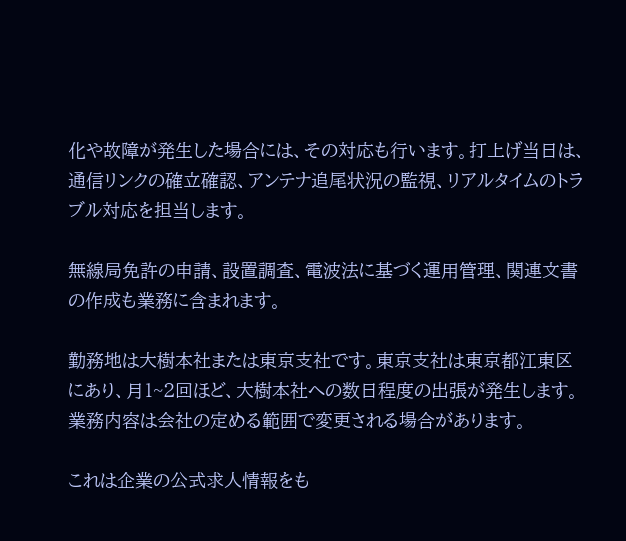化や故障が発生した場合には、その対応も行います。打上げ当日は、通信リンクの確立確認、アンテナ追尾状況の監視、リアルタイムのトラブル対応を担当します。

無線局免許の申請、設置調査、電波法に基づく運用管理、関連文書の作成も業務に含まれます。

勤務地は大樹本社または東京支社です。東京支社は東京都江東区にあり、月1~2回ほど、大樹本社への数日程度の出張が発生します。業務内容は会社の定める範囲で変更される場合があります。

これは企業の公式求人情報をも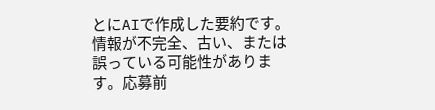とにAIで作成した要約です。情報が不完全、古い、または誤っている可能性があります。応募前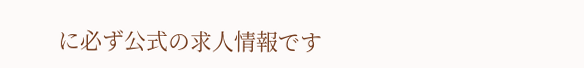に必ず公式の求人情報です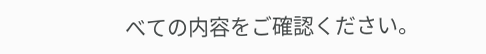べての内容をご確認ください。